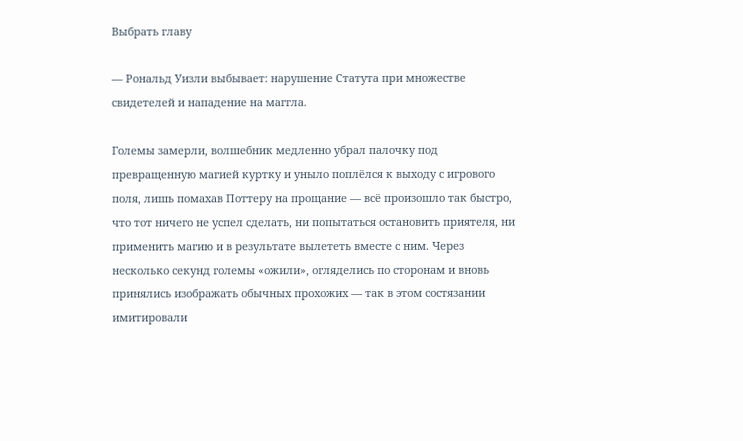Выбрать главу

— Рональд Уизли выбывает: нарушение Статута при множестве свидетелей и нападение на маггла.

Големы замерли, волшебник медленно убрал палочку под превращенную магией куртку и уныло поплёлся к выходу с игрового поля, лишь помахав Поттеру на прощание — всё произошло так быстро, что тот ничего не успел сделать, ни попытаться остановить приятеля, ни применить магию и в результате вылететь вместе с ним. Через несколько секунд големы «ожили», огляделись по сторонам и вновь принялись изображать обычных прохожих — так в этом состязании имитировали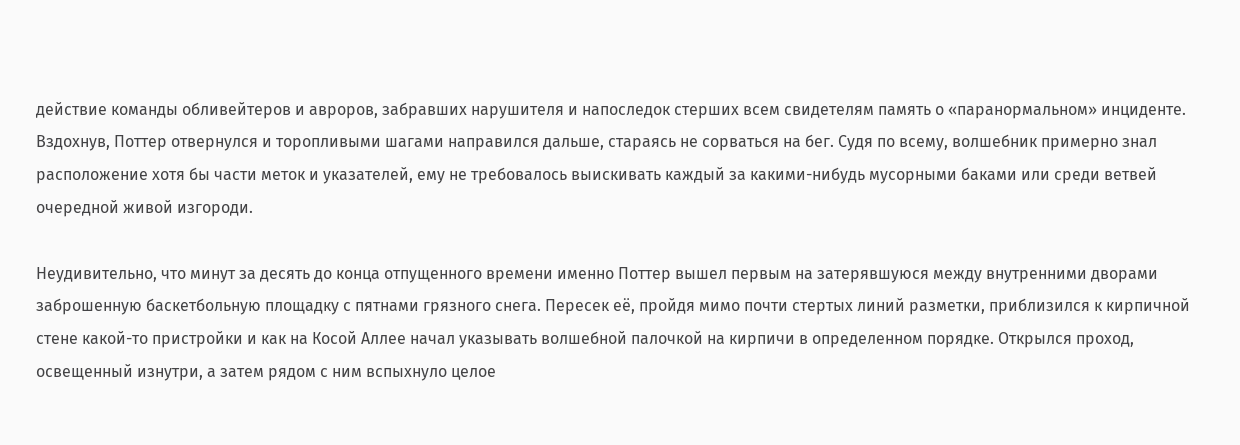действие команды обливейтеров и авроров, забравших нарушителя и напоследок стерших всем свидетелям память о «паранормальном» инциденте. Вздохнув, Поттер отвернулся и торопливыми шагами направился дальше, стараясь не сорваться на бег. Судя по всему, волшебник примерно знал расположение хотя бы части меток и указателей, ему не требовалось выискивать каждый за какими-нибудь мусорными баками или среди ветвей очередной живой изгороди.

Неудивительно, что минут за десять до конца отпущенного времени именно Поттер вышел первым на затерявшуюся между внутренними дворами заброшенную баскетбольную площадку с пятнами грязного снега. Пересек её, пройдя мимо почти стертых линий разметки, приблизился к кирпичной стене какой-то пристройки и как на Косой Аллее начал указывать волшебной палочкой на кирпичи в определенном порядке. Открылся проход, освещенный изнутри, а затем рядом с ним вспыхнуло целое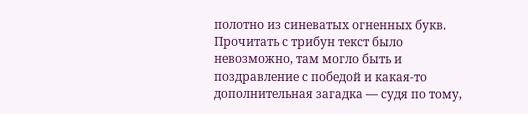полотно из синеватых огненных букв. Прочитать с трибун текст было невозможно, там могло быть и поздравление с победой и какая-то дополнительная загадка — судя по тому,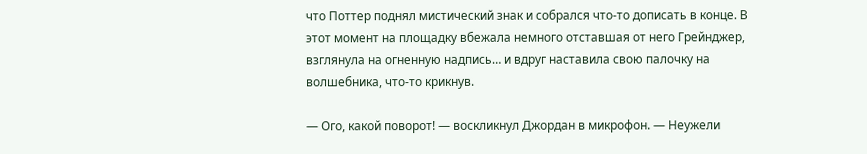что Поттер поднял мистический знак и собрался что-то дописать в конце. В этот момент на площадку вбежала немного отставшая от него Грейнджер, взглянула на огненную надпись… и вдруг наставила свою палочку на волшебника, что-то крикнув.

— Ого, какой поворот! — воскликнул Джордан в микрофон. — Неужели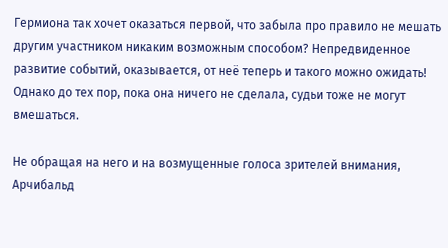Гермиона так хочет оказаться первой, что забыла про правило не мешать другим участником никаким возможным способом? Непредвиденное развитие событий, оказывается, от неё теперь и такого можно ожидать! Однако до тех пор, пока она ничего не сделала, судьи тоже не могут вмешаться.

Не обращая на него и на возмущенные голоса зрителей внимания, Арчибальд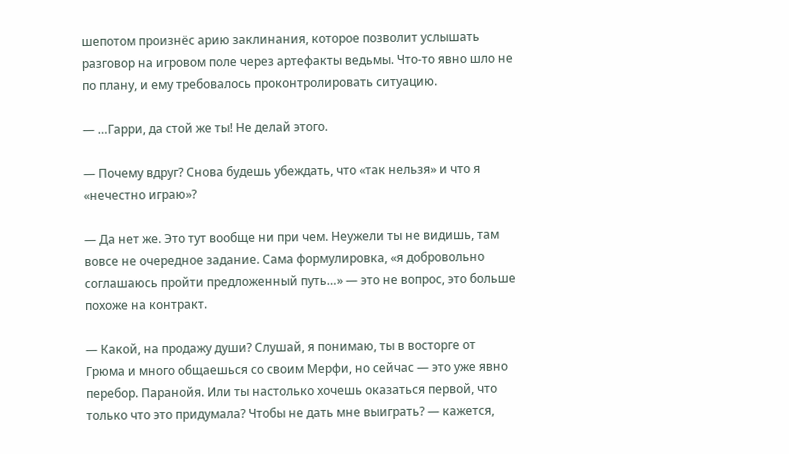шепотом произнёс арию заклинания, которое позволит услышать разговор на игровом поле через артефакты ведьмы. Что-то явно шло не по плану, и ему требовалось проконтролировать ситуацию.

— …Гарри, да стой же ты! Не делай этого.

— Почему вдруг? Снова будешь убеждать, что «так нельзя» и что я «нечестно играю»?

— Да нет же. Это тут вообще ни при чем. Неужели ты не видишь, там вовсе не очередное задание. Сама формулировка, «я добровольно соглашаюсь пройти предложенный путь…» — это не вопрос, это больше похоже на контракт.

— Какой, на продажу души? Слушай, я понимаю, ты в восторге от Грюма и много общаешься со своим Мерфи, но сейчас — это уже явно перебор. Паранойя. Или ты настолько хочешь оказаться первой, что только что это придумала? Чтобы не дать мне выиграть? — кажется,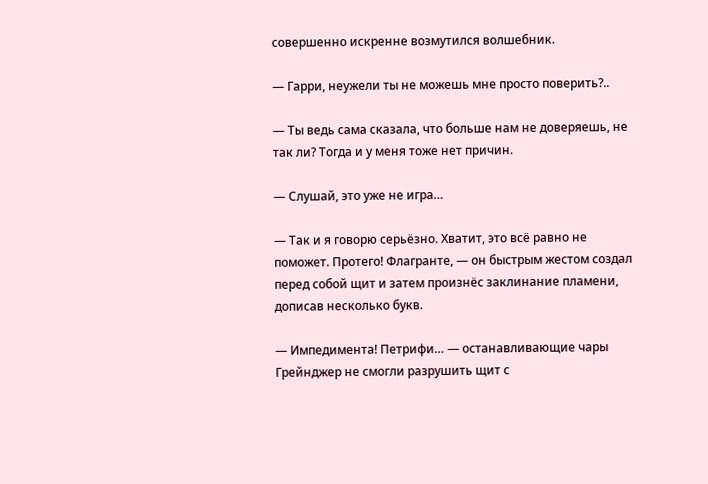совершенно искренне возмутился волшебник.

— Гарри, неужели ты не можешь мне просто поверить?..

— Ты ведь сама сказала, что больше нам не доверяешь, не так ли? Тогда и у меня тоже нет причин.

— Слушай, это уже не игра…

— Так и я говорю серьёзно. Хватит, это всё равно не поможет. Протего! Флагранте, — он быстрым жестом создал перед собой щит и затем произнёс заклинание пламени, дописав несколько букв.

— Импедимента! Петрифи… — останавливающие чары Грейнджер не смогли разрушить щит с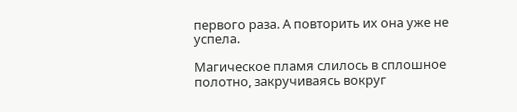первого раза. А повторить их она уже не успела.

Магическое пламя слилось в сплошное полотно, закручиваясь вокруг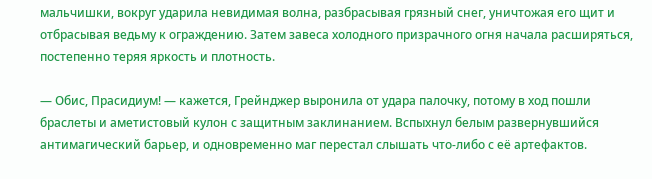мальчишки, вокруг ударила невидимая волна, разбрасывая грязный снег, уничтожая его щит и отбрасывая ведьму к ограждению. Затем завеса холодного призрачного огня начала расширяться, постепенно теряя яркость и плотность.

— Обис, Прасидиум! — кажется, Грейнджер выронила от удара палочку, потому в ход пошли браслеты и аметистовый кулон с защитным заклинанием. Вспыхнул белым развернувшийся антимагический барьер, и одновременно маг перестал слышать что-либо с её артефактов.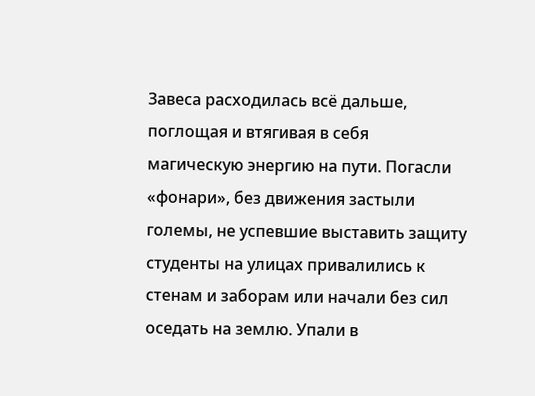Завеса расходилась всё дальше, поглощая и втягивая в себя магическую энергию на пути. Погасли «фонари», без движения застыли големы, не успевшие выставить защиту студенты на улицах привалились к стенам и заборам или начали без сил оседать на землю. Упали в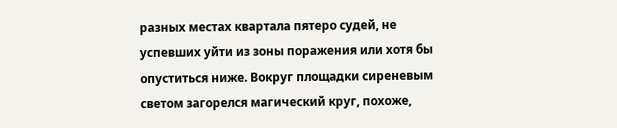разных местах квартала пятеро судей, не успевших уйти из зоны поражения или хотя бы опуститься ниже. Вокруг площадки сиреневым светом загорелся магический круг, похоже,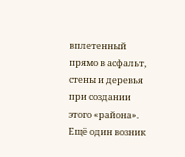вплетенный прямо в асфальт, стены и деревья при создании этого «района». Ещё один возник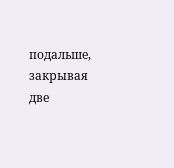подальше, закрывая две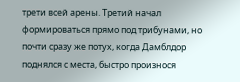трети всей арены. Третий начал формироваться прямо под трибунами, но почти сразу же потух, когда Дамблдор поднялся с места, быстро произнося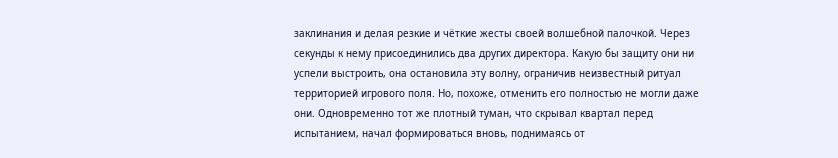заклинания и делая резкие и чёткие жесты своей волшебной палочкой. Через секунды к нему присоединились два других директора. Какую бы защиту они ни успели выстроить, она остановила эту волну, ограничив неизвестный ритуал территорией игрового поля. Но, похоже, отменить его полностью не могли даже они. Одновременно тот же плотный туман, что скрывал квартал перед испытанием, начал формироваться вновь, поднимаясь от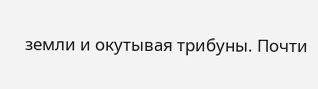земли и окутывая трибуны. Почти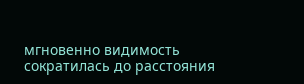мгновенно видимость сократилась до расстояния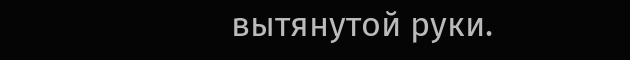вытянутой руки.